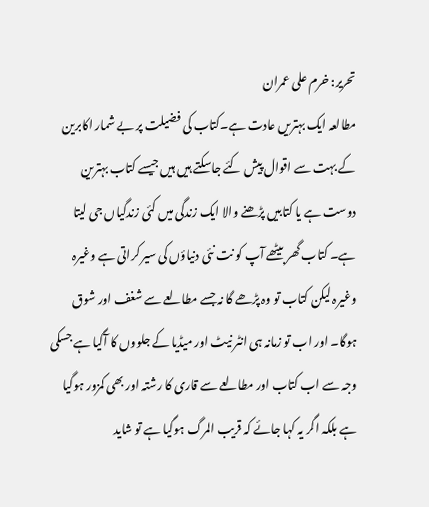تحریر: خرم علی عمران
مطالعہ ایک بہتریں عادت ہے۔کتاب کی فضیلت پر بے شمار اکابرین کے بہت سے اقوال پیش کئے جاسکتے ہیں ہیں جیسے کتاب بہترین دوست ہے یا کتابیں پڑھنے والا ایک زندگی میں کئی زندگیاں جی لیتا ہے۔ کتاب گھر بیٹھے آپ کو نت نئی دنیاؤں کی سیر کراتی ہے وغیرہ وغیرہ لیکن کتاب تو وہ پڑھے گا نہ جسے مطالعے سے شغف اور شوق ہوگا۔ اور اب تو زمانہ ہی انٹر نیٹ اور میڈیا کے جلووں کا آگیا ہے جسکی وجہ سے اب کتاب اور مطالعے سے قاری کا رشتہ اور بھی کمزور ہوگیا ہے بلکہ اگر یہ کہا جائے کہ قریب المرگ ہوگیا ہے تو شاید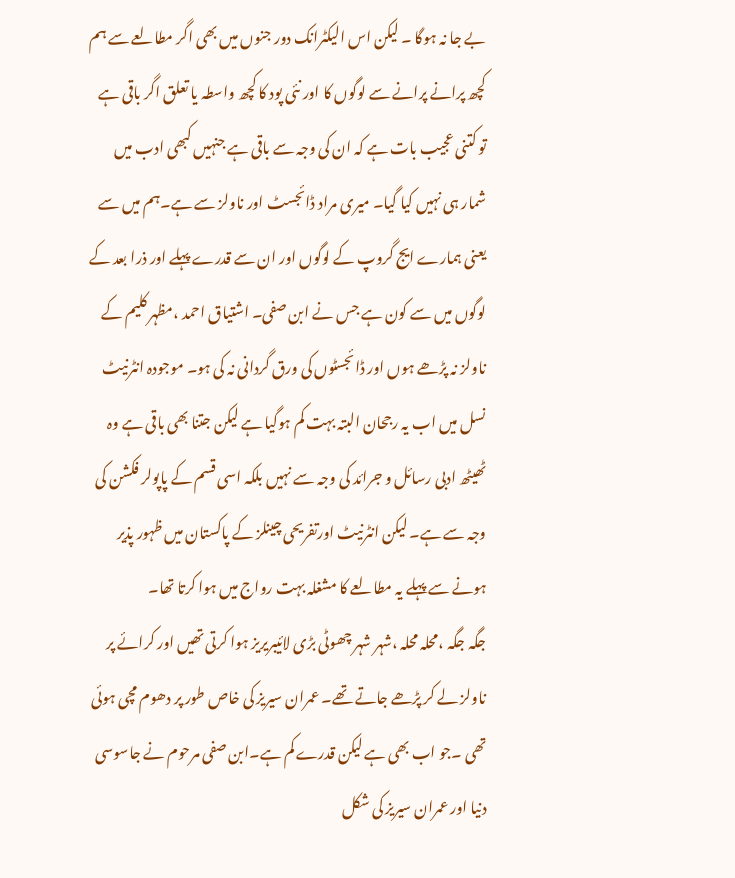بے جا نہ ہوگا ۔ لیکن اس الیکٹرانک دور جنوں میں بھی اگر مطالعے سے ہم کچھ پرانے پرانے سے لوگوں کا اور نئی پود کا کچھ واسطہ یا تعلق اگر باقی ہے تو کتنی عجیب بات ہے کہ ان کی وجہ سے باقی ہے جنہیں کبھی ادب میں شمار ہی نہیں کیا گیا۔ میری مراد ڈائجسٹ اور ناولز سے ہے۔ہم میں سے یعنی ہمارے ایج گروپ کے لوگوں اور ان سے قدرے پہلے اور ذرا بعد کے لوگوں میں سے کون ہے جس نے ابن صفی۔ اشتیاق احمد ،مظہر کلیم کے ناولز نہ پڑھے ہوں اور ڈائجسٹوں کی ورق گردانی نہ کی ہو۔ موجودہ انٹرنیٹ نسل میں اب یہ رجحان البتہ بہت کم ہوگیا ہے لیکن جتنا بھی باقی ہے وہ ٹھیٹھ ادبی رسائل و جرائد کی وجہ سے نہیں بلکہ اسی قسم کے پاپولر فکشن کی وجہ سے ہے۔ لیکن انٹرنیٹ اورتفریحی چینلز کے پاکستان میں ظہور پذیر ہونے سے پہلے یہ مطالعے کا مشغلہ بہت رواج میں ہوا کرتا تھا۔
جگہ جگہ ،محلہ محلہ ،شہر شہر چھوٹی بڑی لائیبریریز ہوا کرتی تھیں اور کرائے پر ناولز لے کر پڑھے جاتے تھے۔ عمران سیریز کی خاص طور پر دھوم مچی ہوئی تھی ۔جو اب بھی ہے لیکن قدرے کم ہے۔ابن صفی مرحوم نے جاسوسی دنیا اور عمران سیریز کی شکل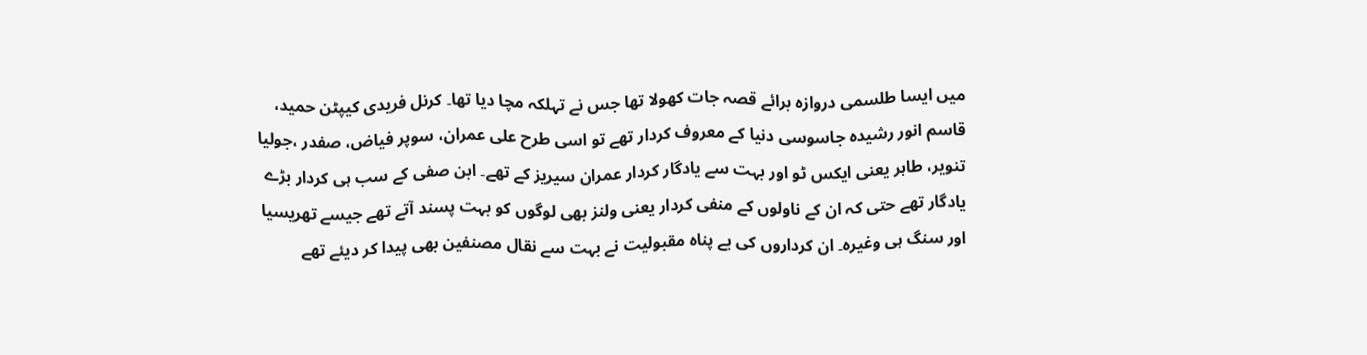میں ایسا طلسمی دروازہ برائے قصہ جات کھولا تھا جس نے تہلکہ مچا دیا تھا۔ کرنل فریدی کیپٹن حمید، قاسم انور رشیدہ جاسوسی دنیا کے معروف کردار تھے تو اسی طرح علی عمران، سوپر فیاض، صفدر ،جولیا تنویر، طاہر یعنی ایکس ٹو اور بہت سے یادگار کردار عمران سیریز کے تھے۔ ابن صفی کے سب ہی کردار بڑے یادگار تھے حتی کہ ان کے ناولوں کے منفی کردار یعنی ولنز بھی لوگوں کو بہت پسند آتے تھے جیسے تھریسیا اور سنگ ہی وغیرہ۔ ان کرداروں کی بے پناہ مقبولیت نے بہت سے نقال مصنفین بھی پیدا کر دیئے تھے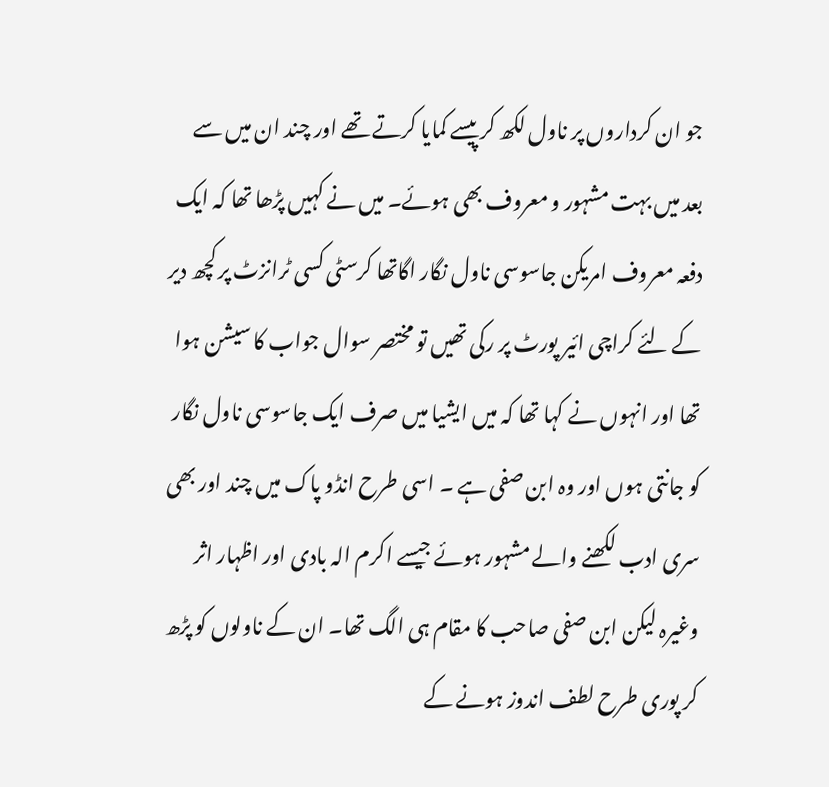جو ان کرداروں پر ناول لکھ کر پیسے کمایا کرتے تھے اور چند ان میں سے بعد میں بہت مشہور و معروف بھی ہوئے۔ میں نے کہیں پڑھا تھا کہ ایک دفعہ معروف امریکن جاسوسی ناول نگار اگاتھا کرسٹی کسی ٹرانزٹ پر کچھ دیر کے لئے کراچی ائیر پورٹ پر رکی تھیں تو مختصر سوال جواب کا سیشن ہوا تھا اور انہوں نے کہا تھا کہ میں ایشیا میں صرف ایک جاسوسی ناول نگار کو جانتی ہوں اور وہ ابن صفی ہے ۔ اسی طرح انڈو پاک میں چند اور بھی سری ادب لکھنے والے مشہور ہوئے جیسے اکرم الہ بادی اور اظہار اثر وغیرہ لیکن ابن صفی صاحب کا مقام ہی الگ تھا۔ ان کے ناولوں کو پڑھ کر پوری طرح لطف اندوز ہونے کے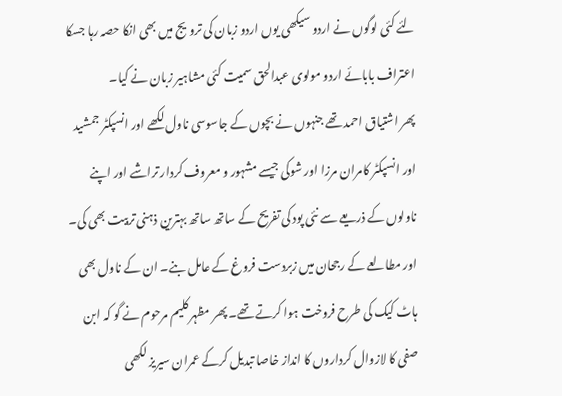لئے کئی لوگوں نے اردو سیکھی یوں اردو زبان کی ترویج میں بھی انکا حصہ رہا جسکا اعتراف بابائے اردو مولوی عبدالحق سمیت کئی مشاہیر زبان نے کیا۔
پھر اشتیاق احمد تھے جنہوں نے بچوں کے جاسوسی ناول لکھے اور انسپکٹر جمشید اور انسپکٹر کامران مرزا اور شوکی جیسے مشہور و معروف کردار تراشے اور اپنے ناولوں کے ذریعے سے نئی پود کی تفریح کے ساتھ ساتھ بہترین ذہنی تربیت بھی کی۔ اور مطالعے کے رجحان میں زبردست فروغ کے عامل بنے۔ ان کے ناول بھی ہاٹ کیک کی طرح فروخت ہوا کرتے تھے۔ پھر مظہر کلیم مرحوم نے گو کہ ابن صفی کا لازوال کرداروں کا انداز خاصا تبدیل کرکے عمران سیریز لکھی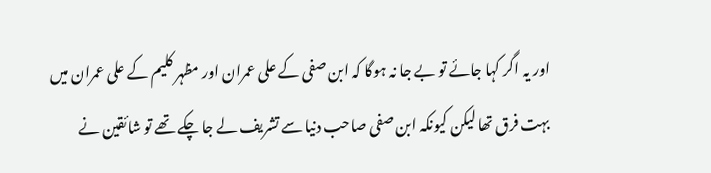اور یہ اگر کہا جائے تو بے جا نہ ہوگا کہ ابن صفی کے علی عمران اور مظہر کلیم کے علی عمران میں بہت فرق تھا لیکن کیونکہ ابن صفی صاحب دنیا سے تشریف لے جا چکے تھے تو شائقین نے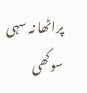پراٹھا نہ سہی سوکھی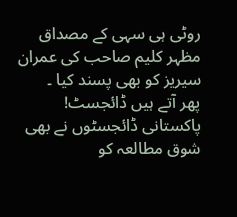روٹی ہی سہی کے مصداق مظہر کلیم صاحب کی عمران سیریز کو بھی پسند کیا ۔
پھر آتے ہیں ڈائجسٹ! پاکستانی ڈائجسٹوں نے بھی شوق مطالعہ کو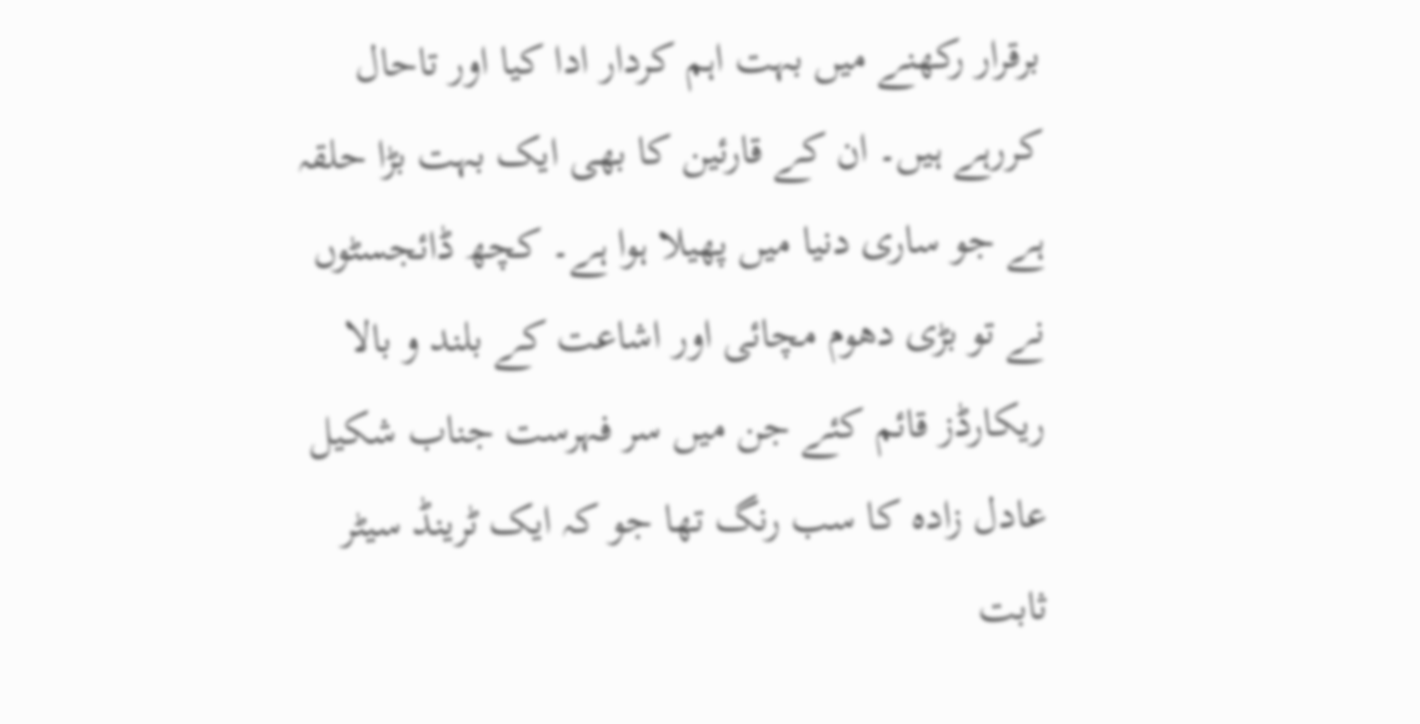برقرار رکھنے میں بہت اہم کردار ادا کیا اور تاحال کررہے ہیں۔ ان کے قارئین کا بھی ایک بہت بڑا حلقہ ہے جو ساری دنیا میں پھیلا ہوا ہے۔ کچھ ڈائجسٹوں نے تو بڑی دھوم مچائی اور اشاعت کے بلند و بالا ریکارڈز قائم کئے جن میں سر فہرست جناب شکیل عادل زادہ کا سب رنگ تھا جو کہ ایک ٹرینڈ سیٹر ثابت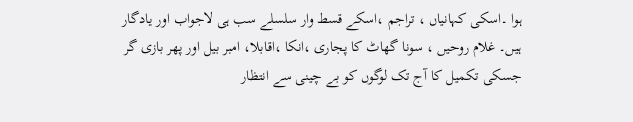ہوا ۔اسکی کہانیاں ، تراجم ،اسکے قسط وار سلسلے سب ہی لاجواب اور یادگار ہیں۔ غلام روحیں ، سونا گھاٹ کا پجاری ،انکا ،اقابلا، امبر بیل اور پھر بازی گر جسکی تکمیل کا آج تک لوگوں کو بے چینی سے انتظار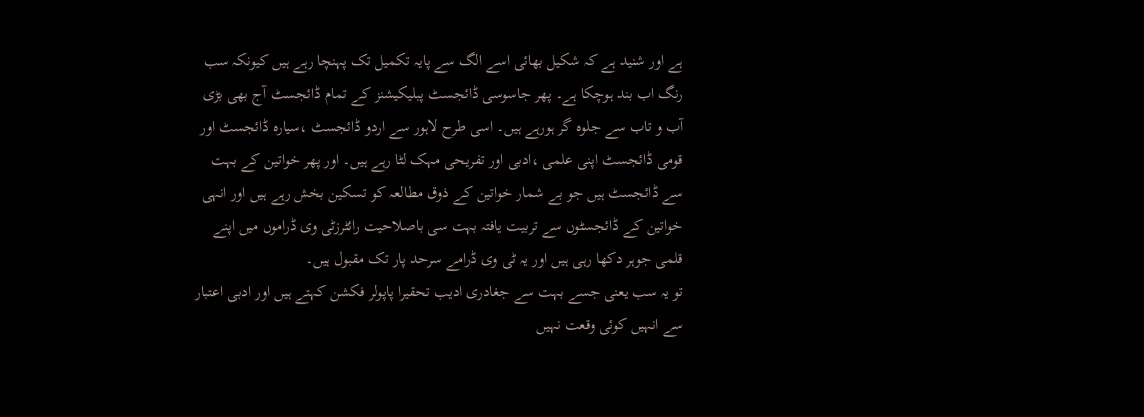ہے اور شنید ہے کہ شکیل بھائی اسے الگ سے پایہ تکمیل تک پہنچا رہے ہیں کیونکہ سب رنگ اب بند ہوچکا ہے۔ پھر جاسوسی ڈائجسٹ پبلیکیشنز کے تمام ڈائجسٹ آج بھی بڑی آب و تاب سے جلوہ گر ہورہے ہیں۔ اسی طرح لاہور سے اردو ڈائجسٹ ،سیارہ ڈائجسٹ اور قومی ڈائجسٹ اپنی علمی ،ادبی اور تفریحی مہک لٹا رہے ہیں۔ اور پھر خواتین کے بہت سے ڈائجسٹ ہیں جو بے شمار خواتین کے ذوق مطالعہ کو تسکین بخش رہے ہیں اور انہی خواتین کے ڈائجسٹوں سے تربیت یافتہ بہت سی باصلاحیت رائٹرزٹی وی ڈراموں میں اپنے قلمی جوہر دکھا رہی ہیں اور یہ ٹی وی ڈرامے سرحد پار تک مقبول ہیں۔
تو یہ سب یعنی جسے بہت سے جغادری ادیب تحقیرا پاپولر فکشن کہتے ہیں اور ادبی اعتبار سے انہیں کوئی وقعت نہیں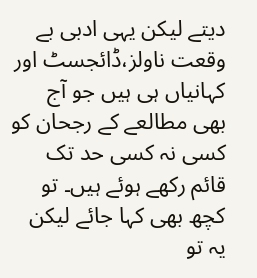دیتے لیکن یہی ادبی بے وقعت ناولز،ڈائجسٹ اور کہانیاں ہی ہیں جو آج بھی مطالعے کے رجحان کو کسی نہ کسی حد تک قائم رکھے ہوئے ہیں۔ تو کچھ بھی کہا جائے لیکن یہ تو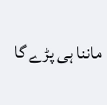ماننا ہی پڑے گا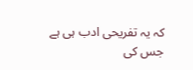کہ یہ تفریحی ادب ہی ہے جس کی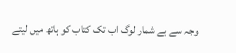وجہ سے بے شمار لوگ اب تک کتاب کو ہاتھ میں لیتے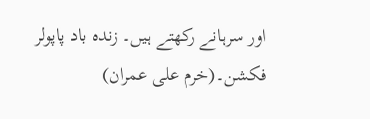اور سرہانے رکھتے ہیں۔ زندہ باد پاپولر فکشن۔(خرم علی عمران)